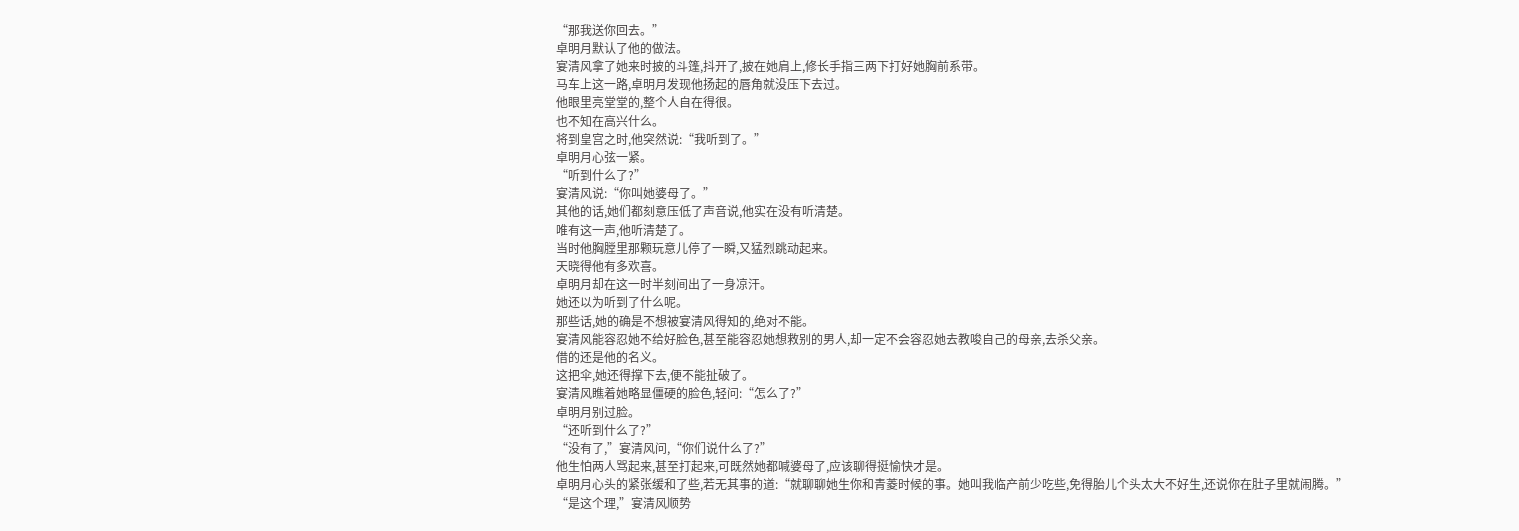“那我送你回去。”
卓明月默认了他的做法。
宴清风拿了她来时披的斗篷,抖开了,披在她肩上,修长手指三两下打好她胸前系带。
马车上这一路,卓明月发现他扬起的唇角就没压下去过。
他眼里亮堂堂的,整个人自在得很。
也不知在高兴什么。
将到皇宫之时,他突然说:“我听到了。”
卓明月心弦一紧。
“听到什么了?”
宴清风说:“你叫她婆母了。”
其他的话,她们都刻意压低了声音说,他实在没有听清楚。
唯有这一声,他听清楚了。
当时他胸膛里那颗玩意儿停了一瞬,又猛烈跳动起来。
天晓得他有多欢喜。
卓明月却在这一时半刻间出了一身凉汗。
她还以为听到了什么呢。
那些话,她的确是不想被宴清风得知的,绝对不能。
宴清风能容忍她不给好脸色,甚至能容忍她想救别的男人,却一定不会容忍她去教唆自己的母亲,去杀父亲。
借的还是他的名义。
这把伞,她还得撑下去,便不能扯破了。
宴清风瞧着她略显僵硬的脸色,轻问:“怎么了?”
卓明月别过脸。
“还听到什么了?”
“没有了,”宴清风问,“你们说什么了?”
他生怕两人骂起来,甚至打起来,可既然她都喊婆母了,应该聊得挺愉快才是。
卓明月心头的紧张缓和了些,若无其事的道:“就聊聊她生你和青菱时候的事。她叫我临产前少吃些,免得胎儿个头太大不好生,还说你在肚子里就闹腾。”
“是这个理,”宴清风顺势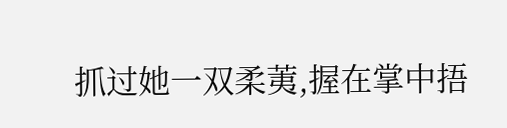抓过她一双柔荑,握在掌中捂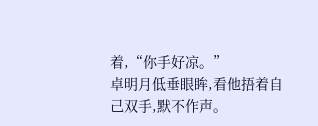着,“你手好凉。”
卓明月低垂眼眸,看他捂着自己双手,默不作声。